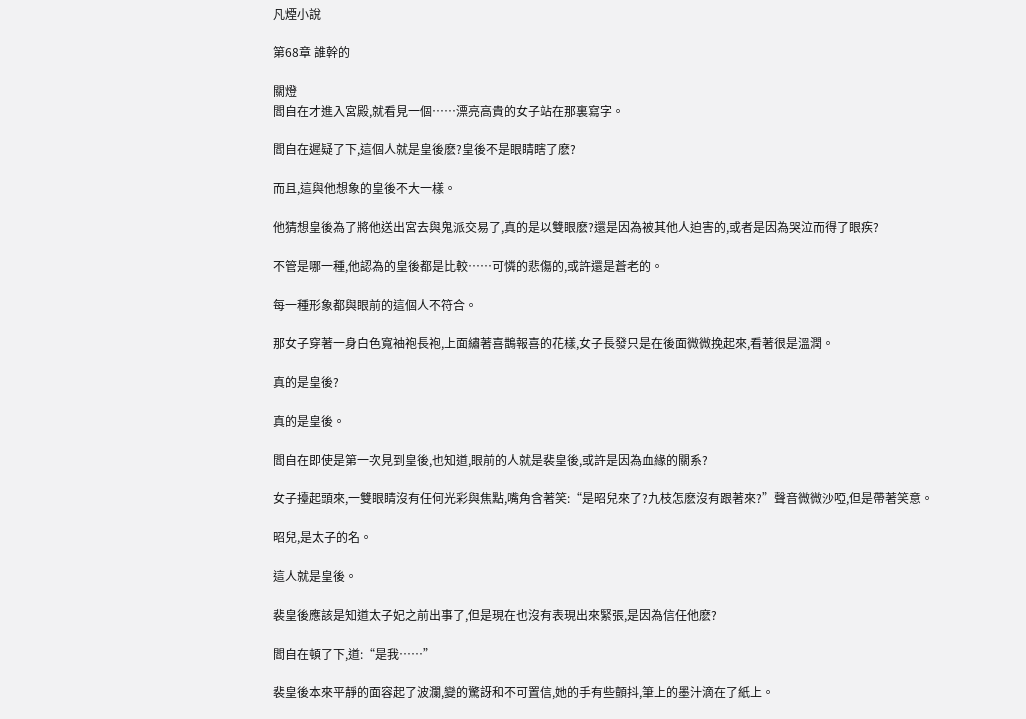凡煙小說

第68章 誰幹的

關燈
閻自在才進入宮殿,就看見一個……漂亮高貴的女子站在那裏寫字。

閻自在遲疑了下,這個人就是皇後麽?皇後不是眼睛瞎了麽?

而且,這與他想象的皇後不大一樣。

他猜想皇後為了將他送出宮去與鬼派交易了,真的是以雙眼麽?還是因為被其他人迫害的,或者是因為哭泣而得了眼疾?

不管是哪一種,他認為的皇後都是比較……可憐的悲傷的,或許還是蒼老的。

每一種形象都與眼前的這個人不符合。

那女子穿著一身白色寬袖袍長袍,上面繡著喜鵲報喜的花樣,女子長發只是在後面微微挽起來,看著很是溫潤。

真的是皇後?

真的是皇後。

閻自在即使是第一次見到皇後,也知道,眼前的人就是裴皇後,或許是因為血緣的關系?

女子擡起頭來,一雙眼睛沒有任何光彩與焦點,嘴角含著笑:“是昭兒來了?九枝怎麽沒有跟著來?”聲音微微沙啞,但是帶著笑意。

昭兒,是太子的名。

這人就是皇後。

裴皇後應該是知道太子妃之前出事了,但是現在也沒有表現出來緊張,是因為信任他麽?

閻自在頓了下,道:“是我……”

裴皇後本來平靜的面容起了波瀾,變的驚訝和不可置信,她的手有些顫抖,筆上的墨汁滴在了紙上。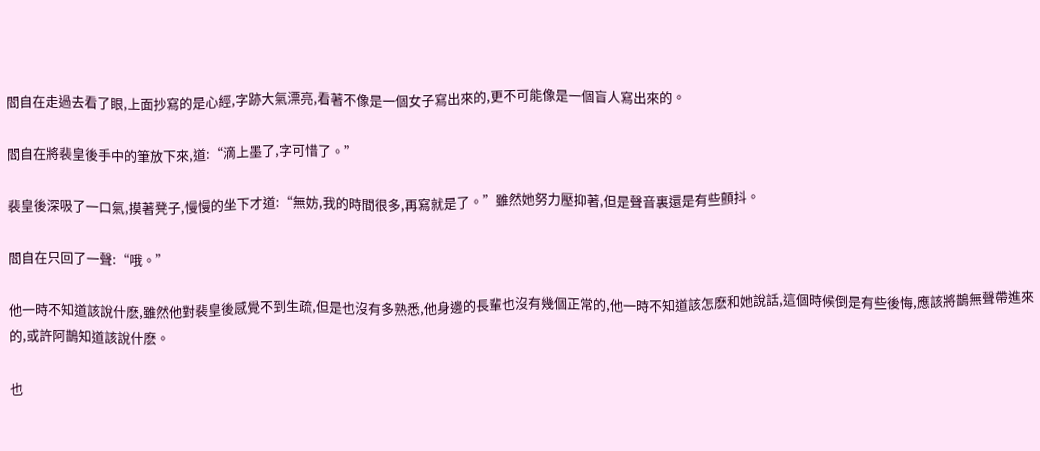閻自在走過去看了眼,上面抄寫的是心經,字跡大氣漂亮,看著不像是一個女子寫出來的,更不可能像是一個盲人寫出來的。

閻自在將裴皇後手中的筆放下來,道:“滴上墨了,字可惜了。”

裴皇後深吸了一口氣,摸著凳子,慢慢的坐下才道:“無妨,我的時間很多,再寫就是了。”雖然她努力壓抑著,但是聲音裏還是有些顫抖。

閻自在只回了一聲:“哦。”

他一時不知道該說什麽,雖然他對裴皇後感覺不到生疏,但是也沒有多熟悉,他身邊的長輩也沒有幾個正常的,他一時不知道該怎麽和她說話,這個時候倒是有些後悔,應該將鵲無聲帶進來的,或許阿鵲知道該說什麽。

也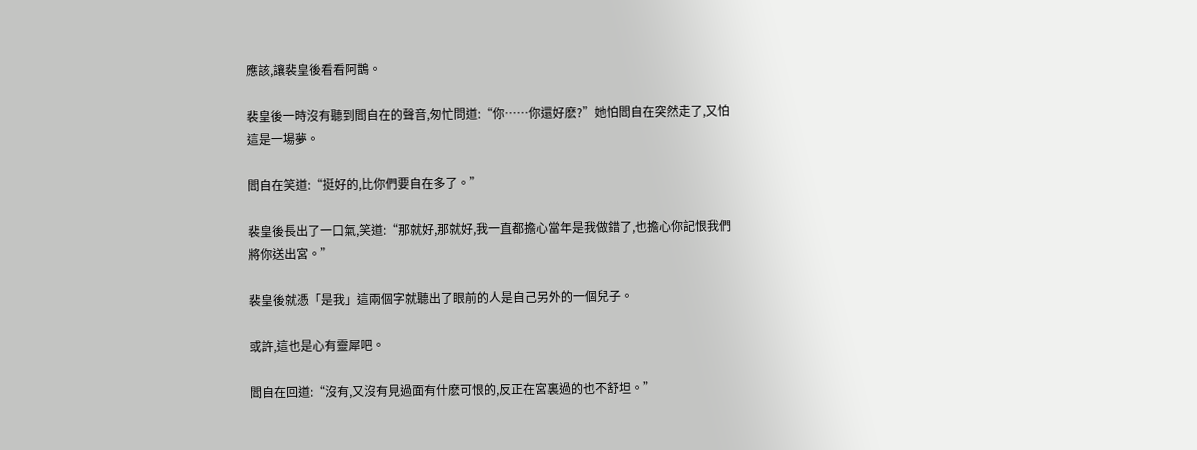應該,讓裴皇後看看阿鵲。

裴皇後一時沒有聽到閻自在的聲音,匆忙問道:“你……你還好麽?”她怕閻自在突然走了,又怕這是一場夢。

閻自在笑道:“挺好的,比你們要自在多了。”

裴皇後長出了一口氣,笑道:“那就好,那就好,我一直都擔心當年是我做錯了,也擔心你記恨我們將你送出宮。”

裴皇後就憑「是我」這兩個字就聽出了眼前的人是自己另外的一個兒子。

或許,這也是心有靈犀吧。

閻自在回道:“沒有,又沒有見過面有什麽可恨的,反正在宮裏過的也不舒坦。”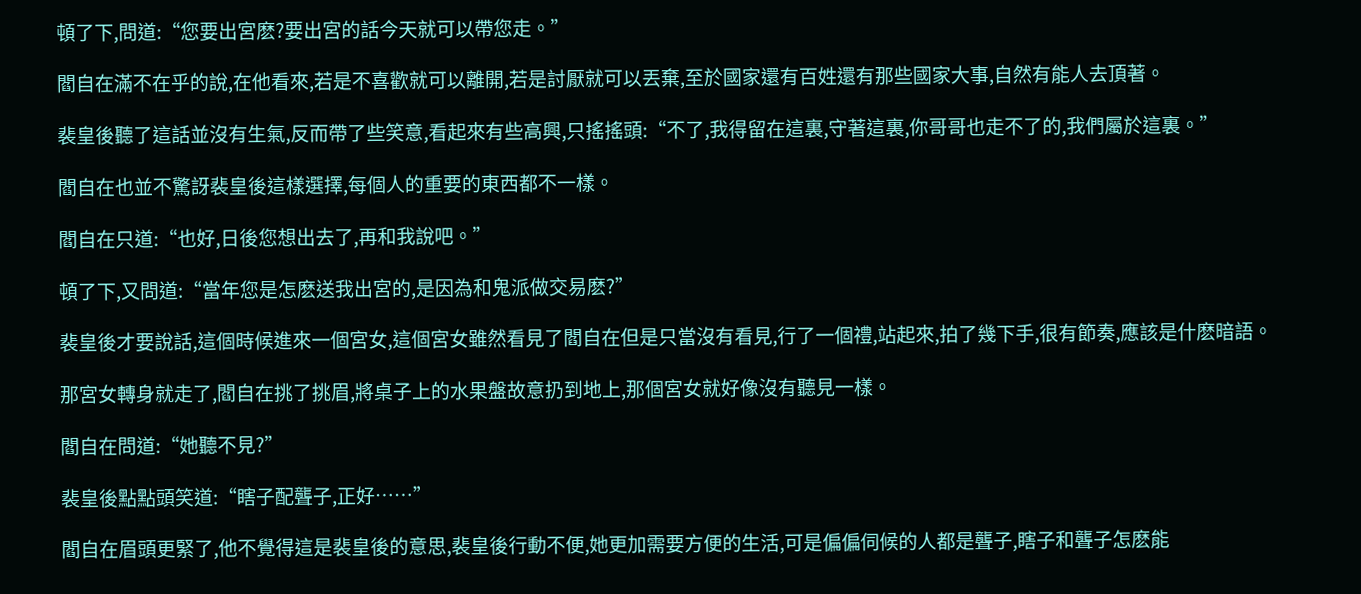頓了下,問道:“您要出宮麽?要出宮的話今天就可以帶您走。”

閻自在滿不在乎的說,在他看來,若是不喜歡就可以離開,若是討厭就可以丟棄,至於國家還有百姓還有那些國家大事,自然有能人去頂著。

裴皇後聽了這話並沒有生氣,反而帶了些笑意,看起來有些高興,只搖搖頭:“不了,我得留在這裏,守著這裏,你哥哥也走不了的,我們屬於這裏。”

閻自在也並不驚訝裴皇後這樣選擇,每個人的重要的東西都不一樣。

閻自在只道:“也好,日後您想出去了,再和我說吧。”

頓了下,又問道:“當年您是怎麽送我出宮的,是因為和鬼派做交易麽?”

裴皇後才要說話,這個時候進來一個宮女,這個宮女雖然看見了閻自在但是只當沒有看見,行了一個禮,站起來,拍了幾下手,很有節奏,應該是什麽暗語。

那宮女轉身就走了,閻自在挑了挑眉,將桌子上的水果盤故意扔到地上,那個宮女就好像沒有聽見一樣。

閻自在問道:“她聽不見?”

裴皇後點點頭笑道:“瞎子配聾子,正好……”

閻自在眉頭更緊了,他不覺得這是裴皇後的意思,裴皇後行動不便,她更加需要方便的生活,可是偏偏伺候的人都是聾子,瞎子和聾子怎麽能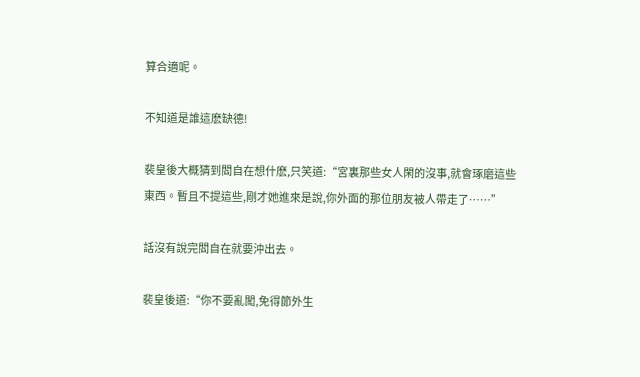算合適呢。

不知道是誰這麽缺德!

裴皇後大概猜到閻自在想什麽,只笑道:“宮裏那些女人閑的沒事,就會琢磨這些東西。暫且不提這些,剛才她進來是說,你外面的那位朋友被人帶走了……”

話沒有說完閻自在就要沖出去。

裴皇後道:“你不要亂闖,免得節外生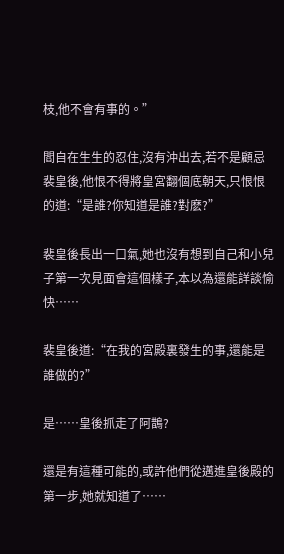枝,他不會有事的。”

閻自在生生的忍住,沒有沖出去,若不是顧忌裴皇後,他恨不得將皇宮翻個底朝天,只恨恨的道:“是誰?你知道是誰?對麽?”

裴皇後長出一口氣,她也沒有想到自己和小兒子第一次見面會這個樣子,本以為還能詳談愉快……

裴皇後道:“在我的宮殿裏發生的事,還能是誰做的?”

是……皇後抓走了阿鵲?

還是有這種可能的,或許他們從邁進皇後殿的第一步,她就知道了……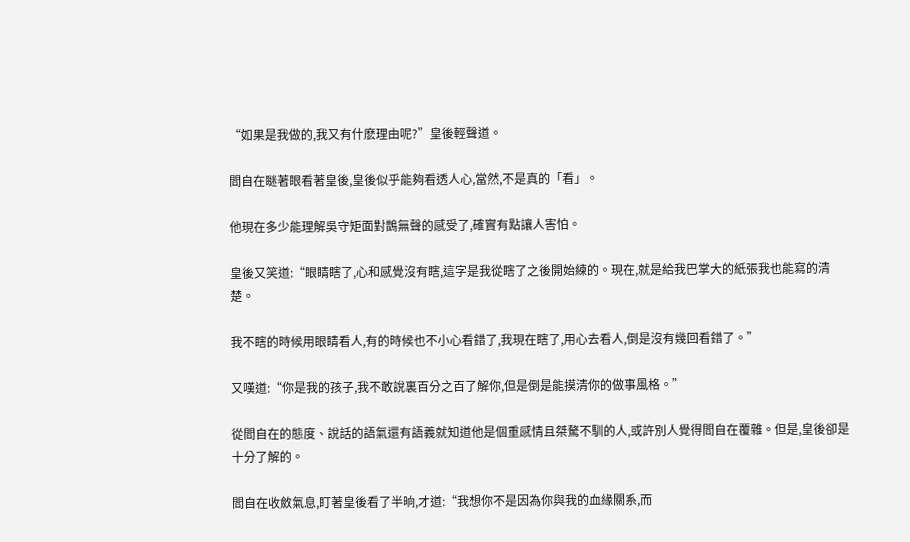“如果是我做的,我又有什麽理由呢?”皇後輕聲道。

閻自在瞇著眼看著皇後,皇後似乎能夠看透人心,當然,不是真的「看」。

他現在多少能理解吳守矩面對鵲無聲的感受了,確實有點讓人害怕。

皇後又笑道:“眼睛瞎了,心和感覺沒有瞎,這字是我從瞎了之後開始練的。現在,就是給我巴掌大的紙張我也能寫的清楚。

我不瞎的時候用眼睛看人,有的時候也不小心看錯了,我現在瞎了,用心去看人,倒是沒有幾回看錯了。”

又嘆道:“你是我的孩子,我不敢說裏百分之百了解你,但是倒是能摸清你的做事風格。”

從閻自在的態度、說話的語氣還有語義就知道他是個重感情且桀驁不馴的人,或許別人覺得閻自在覆雜。但是,皇後卻是十分了解的。

閻自在收斂氣息,盯著皇後看了半晌,才道:“我想你不是因為你與我的血緣關系,而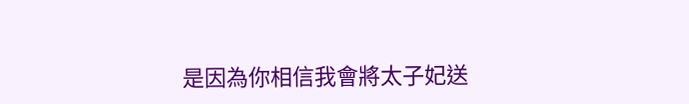是因為你相信我會將太子妃送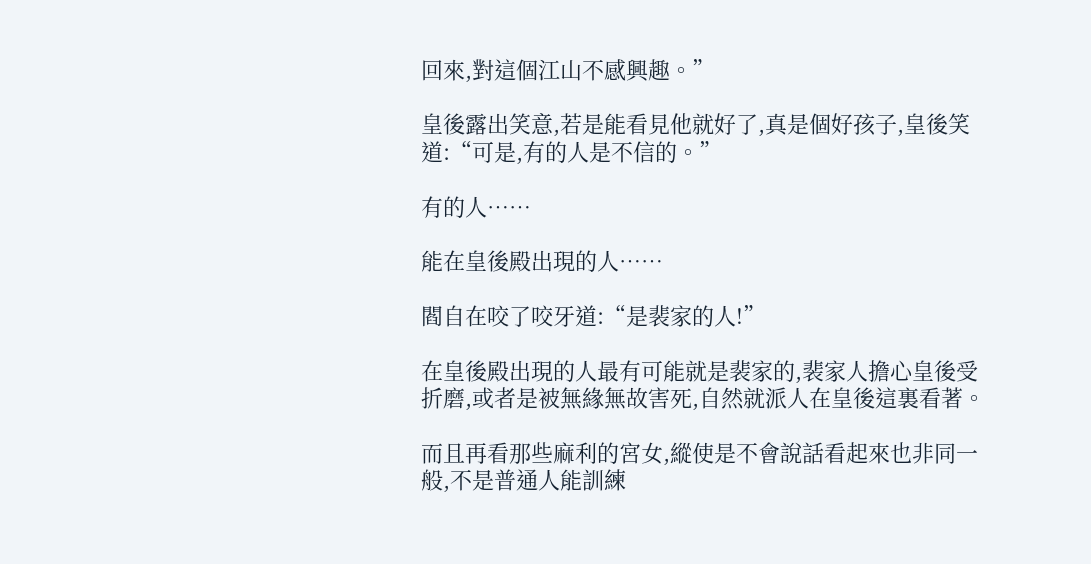回來,對這個江山不感興趣。”

皇後露出笑意,若是能看見他就好了,真是個好孩子,皇後笑道:“可是,有的人是不信的。”

有的人……

能在皇後殿出現的人……

閻自在咬了咬牙道:“是裴家的人!”

在皇後殿出現的人最有可能就是裴家的,裴家人擔心皇後受折磨,或者是被無緣無故害死,自然就派人在皇後這裏看著。

而且再看那些麻利的宮女,縱使是不會說話看起來也非同一般,不是普通人能訓練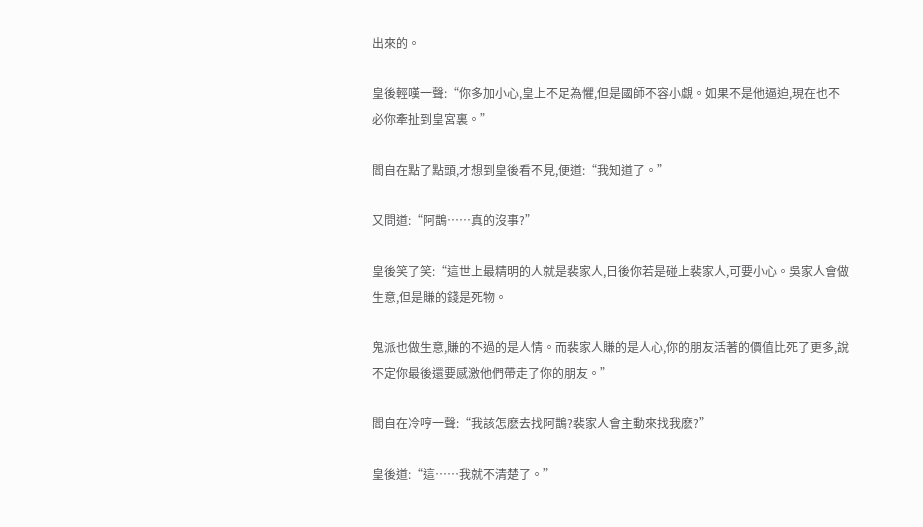出來的。

皇後輕嘆一聲:“你多加小心,皇上不足為懼,但是國師不容小覷。如果不是他逼迫,現在也不必你牽扯到皇宮裏。”

閻自在點了點頭,才想到皇後看不見,便道:“我知道了。”

又問道:“阿鵲……真的沒事?”

皇後笑了笑:“這世上最精明的人就是裴家人,日後你若是碰上裴家人,可要小心。吳家人會做生意,但是賺的錢是死物。

鬼派也做生意,賺的不過的是人情。而裴家人賺的是人心,你的朋友活著的價值比死了更多,說不定你最後還要感激他們帶走了你的朋友。”

閻自在冷哼一聲:“我該怎麽去找阿鵲?裴家人會主動來找我麽?”

皇後道:“這……我就不清楚了。”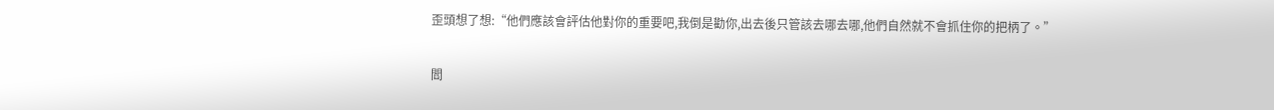歪頭想了想:“他們應該會評估他對你的重要吧,我倒是勸你,出去後只管該去哪去哪,他們自然就不會抓住你的把柄了。”

閻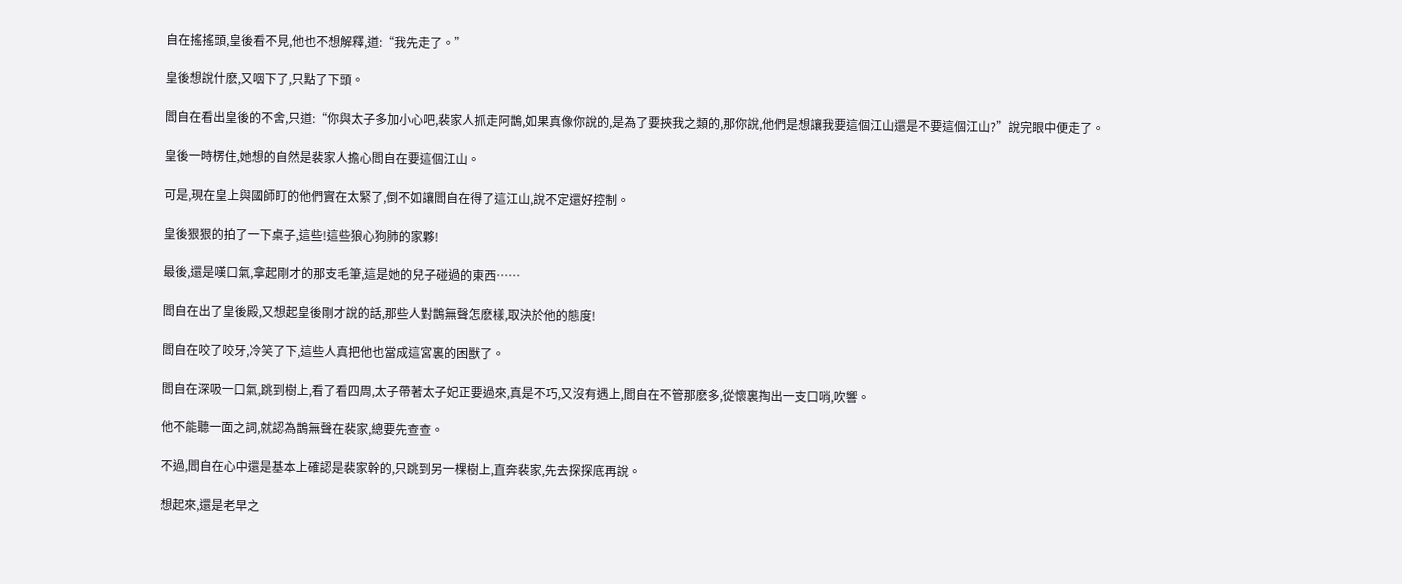自在搖搖頭,皇後看不見,他也不想解釋,道:“我先走了。”

皇後想說什麽,又咽下了,只點了下頭。

閻自在看出皇後的不舍,只道:“你與太子多加小心吧,裴家人抓走阿鵲,如果真像你說的,是為了要挾我之類的,那你說,他們是想讓我要這個江山還是不要這個江山?”說完眼中便走了。

皇後一時楞住,她想的自然是裴家人擔心閻自在要這個江山。

可是,現在皇上與國師盯的他們實在太緊了,倒不如讓閻自在得了這江山,說不定還好控制。

皇後狠狠的拍了一下桌子,這些!這些狼心狗肺的家夥!

最後,還是嘆口氣,拿起剛才的那支毛筆,這是她的兒子碰過的東西……

閻自在出了皇後殿,又想起皇後剛才說的話,那些人對鵲無聲怎麽樣,取決於他的態度!

閻自在咬了咬牙,冷笑了下,這些人真把他也當成這宮裏的困獸了。

閻自在深吸一口氣,跳到樹上,看了看四周,太子帶著太子妃正要過來,真是不巧,又沒有遇上,閻自在不管那麽多,從懷裏掏出一支口哨,吹響。

他不能聽一面之詞,就認為鵲無聲在裴家,總要先查查。

不過,閻自在心中還是基本上確認是裴家幹的,只跳到另一棵樹上,直奔裴家,先去探探底再說。

想起來,還是老早之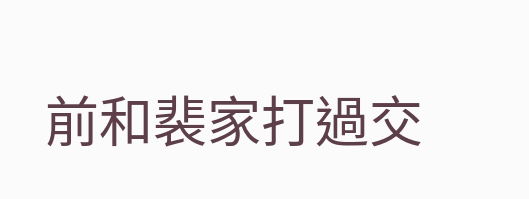前和裴家打過交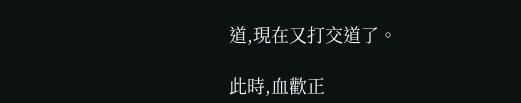道,現在又打交道了。

此時,血歡正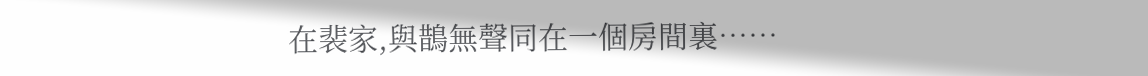在裴家,與鵲無聲同在一個房間裏……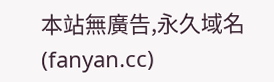本站無廣告,永久域名(fanyan.cc)